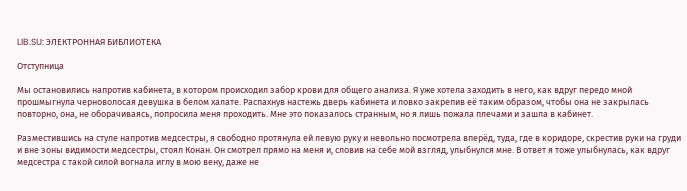LIB.SU: ЭЛЕКТРОННАЯ БИБЛИОТЕКА

Отступница

Мы остановились напротив кабинета, в котором происходил забор крови для общего анализа. Я уже хотела заходить в него, как вдруг передо мной прошмыгнула черноволосая девушка в белом халате. Распахнув настежь дверь кабинета и ловко закрепив её таким образом, чтобы она не закрылась повторно, она, не оборачиваясь, попросила меня проходить. Мне это показалось странным, но я лишь пожала плечами и зашла в кабинет.

Разместившись на стуле напротив медсестры, я свободно протянула ей левую руку и невольно посмотрела вперёд, туда, где в коридоре, скрестив руки на груди и вне зоны видимости медсестры, стоял Конан. Он смотрел прямо на меня и, словив на себе мой взгляд, улыбнулся мне. В ответ я тоже улыбнулась, как вдруг медсестра с такой силой вогнала иглу в мою вену, даже не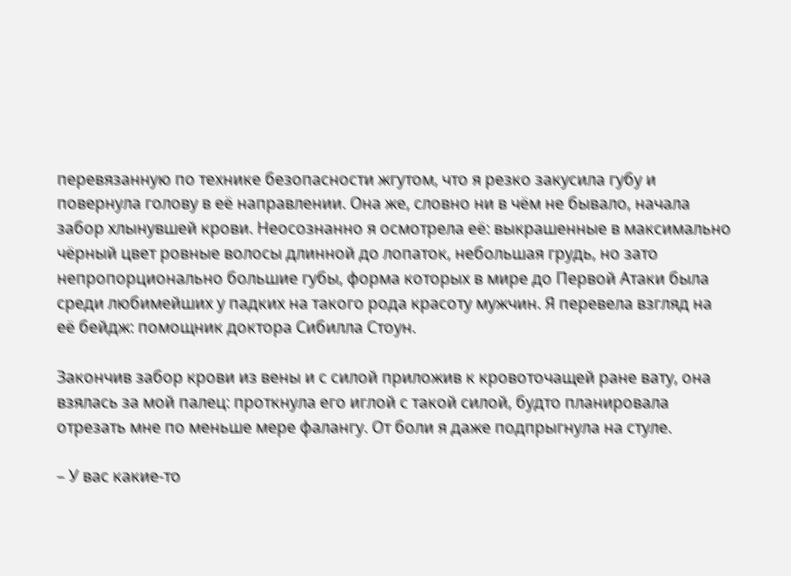перевязанную по технике безопасности жгутом, что я резко закусила губу и повернула голову в её направлении. Она же, словно ни в чём не бывало, начала забор хлынувшей крови. Неосознанно я осмотрела её: выкрашенные в максимально чёрный цвет ровные волосы длинной до лопаток, небольшая грудь, но зато непропорционально большие губы, форма которых в мире до Первой Атаки была среди любимейших у падких на такого рода красоту мужчин. Я перевела взгляд на её бейдж: помощник доктора Сибилла Стоун.

Закончив забор крови из вены и с силой приложив к кровоточащей ране вату, она взялась за мой палец: проткнула его иглой с такой силой, будто планировала отрезать мне по меньше мере фалангу. От боли я даже подпрыгнула на стуле.

– У вас какие‑то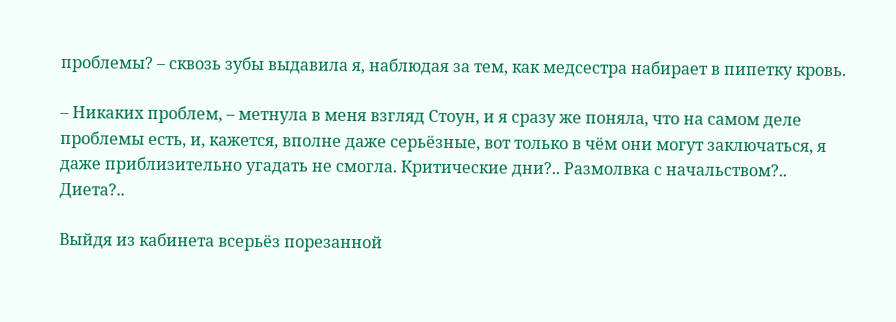проблемы? – сквозь зубы выдавила я, наблюдая за тем, как медсестра набирает в пипетку кровь.

– Никаких проблем, – метнула в меня взгляд Стоун, и я сразу же поняла, что на самом деле проблемы есть, и, кажется, вполне даже серьёзные, вот только в чём они могут заключаться, я даже приблизительно угадать не смогла. Критические дни?.. Размолвка с начальством?.. Диета?..

Выйдя из кабинета всерьёз порезанной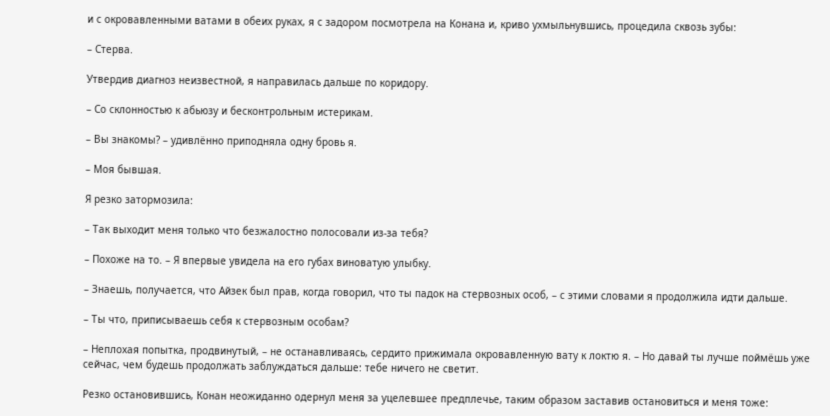и с окровавленными ватами в обеих руках, я с задором посмотрела на Конана и, криво ухмыльнувшись, процедила сквозь зубы:

– Стерва.

Утвердив диагноз неизвестной, я направилась дальше по коридору.

– Со склонностью к абьюзу и бесконтрольным истерикам.

– Вы знакомы? – удивлённо приподняла одну бровь я.

– Моя бывшая.

Я резко затормозила:

– Так выходит меня только что безжалостно полосовали из‑за тебя?

– Похоже на то. – Я впервые увидела на его губах виноватую улыбку.

– Знаешь, получается, что Айзек был прав, когда говорил, что ты падок на стервозных особ, – с этими словами я продолжила идти дальше.

– Ты что, приписываешь себя к стервозным особам?

– Неплохая попытка, продвинутый, – не останавливаясь, сердито прижимала окровавленную вату к локтю я. – Но давай ты лучше поймёшь уже сейчас, чем будешь продолжать заблуждаться дальше: тебе ничего не светит.

Резко остановившись, Конан неожиданно одернул меня за уцелевшее предплечье, таким образом заставив остановиться и меня тоже: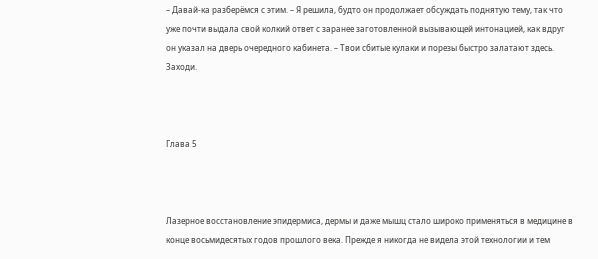– Давай‑ка разберёмся с этим. – Я решила, будто он продолжает обсуждать поднятую тему, так что уже почти выдала свой колкий ответ с заранее заготовленной вызывающей интонацией, как вдруг он указал на дверь очередного кабинета. – Твои сбитые кулаки и порезы быстро залатают здесь. Заходи.



Глава 5



Лазерное восстановление эпидермиса, дермы и даже мышц стало широко применяться в медицине в конце восьмидесятых годов прошлого века. Прежде я никогда не видела этой технологии и тем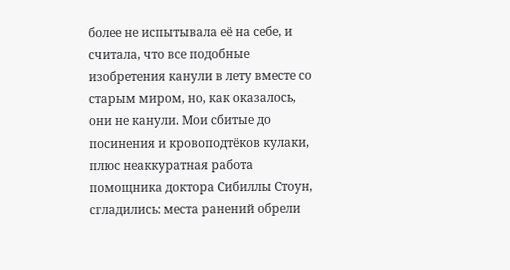более не испытывала её на себе, и считала, что все подобные изобретения канули в лету вместе со старым миром, но, как оказалось, они не канули. Мои сбитые до посинения и кровоподтёков кулаки, плюс неаккуратная работа помощника доктора Сибиллы Стоун, сгладились: места ранений обрели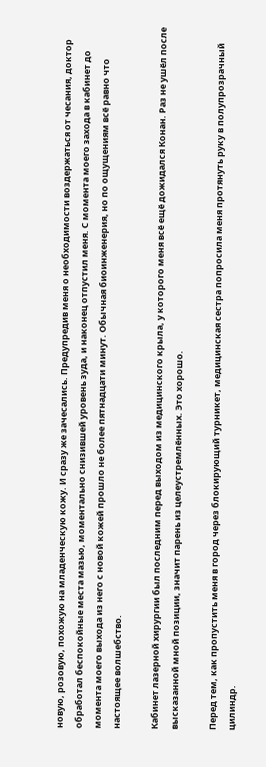новую, розовую, похожую на младенческую кожу. И сразу же зачесались. Предупредив меня о необходимости воздержаться от чесания, доктор обработал беспокойные места мазью, моментально снизившей уровень зуда, и наконец отпустил меня. С момента моего захода в кабинет до момента моего выхода из него с новой кожей прошло не более пятнадцати минут. Обычная биоинженерия, но по ощущениям всё равно что настоящее волшебство.

Кабинет лазерной хирургии был последним перед выходом из медицинского крыла, у которого меня всё ещё дожидался Конан. Раз не ушёл после высказанной мной позиции, значит парень из целеустремлённых. Это хорошо.

Перед тем, как пропустить меня в город через блокирующий турникет, медицинская сестра попросила меня протянуть руку в полупрозрачный цилиндр.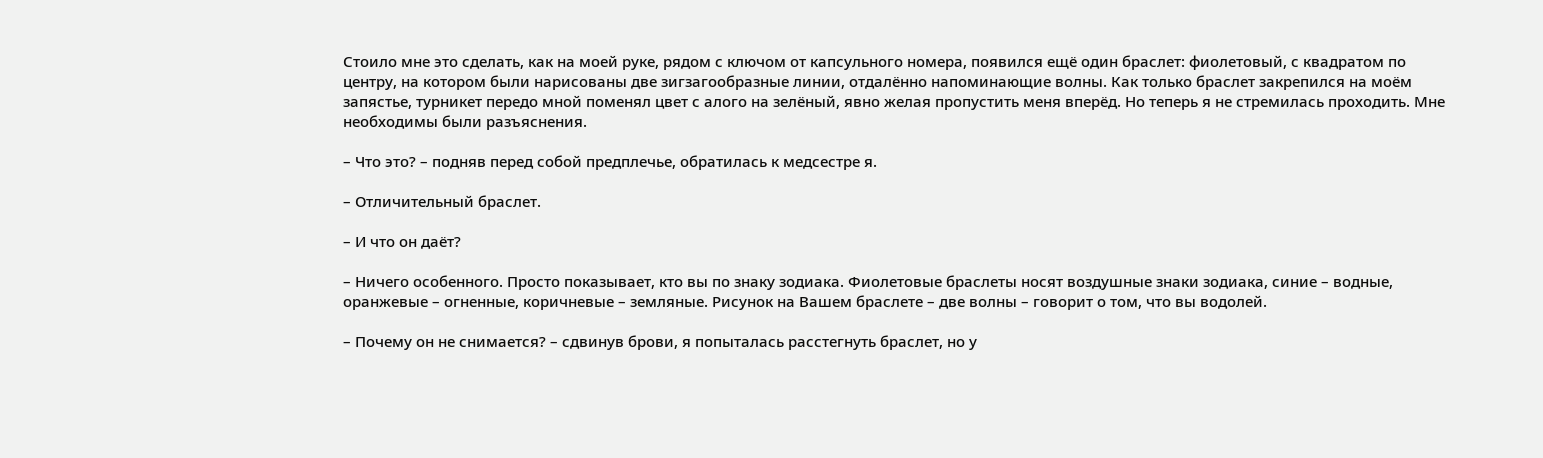Стоило мне это сделать, как на моей руке, рядом с ключом от капсульного номера, появился ещё один браслет: фиолетовый, с квадратом по центру, на котором были нарисованы две зигзагообразные линии, отдалённо напоминающие волны. Как только браслет закрепился на моём запястье, турникет передо мной поменял цвет с алого на зелёный, явно желая пропустить меня вперёд. Но теперь я не стремилась проходить. Мне необходимы были разъяснения.

– Что это? – подняв перед собой предплечье, обратилась к медсестре я.

– Отличительный браслет.

– И что он даёт?

– Ничего особенного. Просто показывает, кто вы по знаку зодиака. Фиолетовые браслеты носят воздушные знаки зодиака, синие – водные, оранжевые – огненные, коричневые – земляные. Рисунок на Вашем браслете – две волны – говорит о том, что вы водолей.

– Почему он не снимается? – сдвинув брови, я попыталась расстегнуть браслет, но у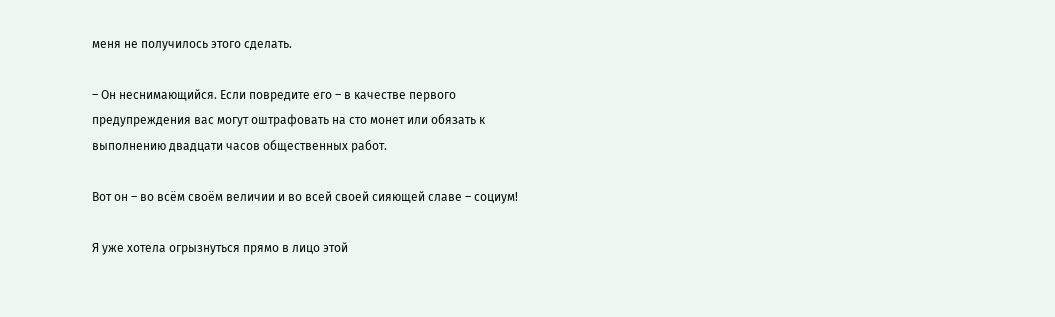меня не получилось этого сделать.

– Он неснимающийся. Если повредите его – в качестве первого предупреждения вас могут оштрафовать на сто монет или обязать к выполнению двадцати часов общественных работ.

Вот он – во всём своём величии и во всей своей сияющей славе – социум!

Я уже хотела огрызнуться прямо в лицо этой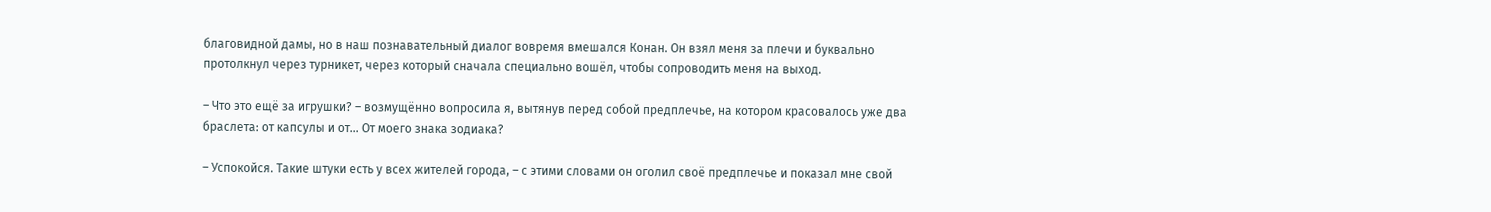благовидной дамы, но в наш познавательный диалог вовремя вмешался Конан. Он взял меня за плечи и буквально протолкнул через турникет, через который сначала специально вошёл, чтобы сопроводить меня на выход.

– Что это ещё за игрушки? – возмущённо вопросила я, вытянув перед собой предплечье, на котором красовалось уже два браслета: от капсулы и от… От моего знака зодиака?

– Успокойся. Такие штуки есть у всех жителей города, – с этими словами он оголил своё предплечье и показал мне свой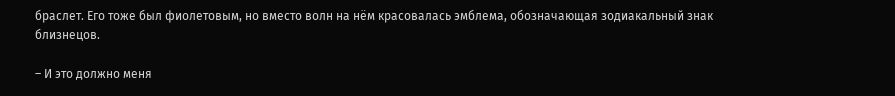браслет. Его тоже был фиолетовым, но вместо волн на нём красовалась эмблема, обозначающая зодиакальный знак близнецов.

– И это должно меня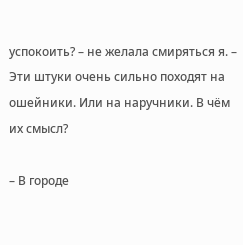успокоить? – не желала смиряться я. – Эти штуки очень сильно походят на ошейники. Или на наручники. В чём их смысл?

– В городе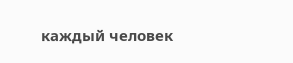каждый человек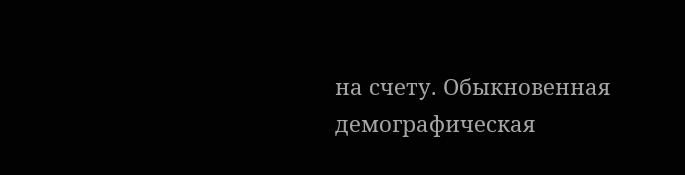на счету. Обыкновенная демографическая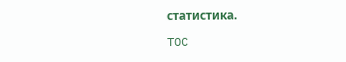статистика.

TOC